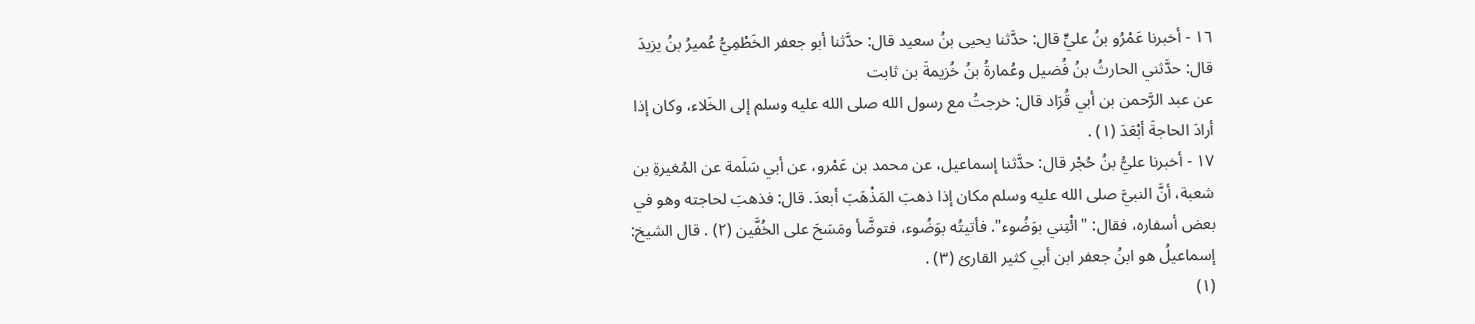١٦ - أخبرنا عَمْرُو بنُ عليٍّ قال: حدَّثنا يحيى بنُ سعيد قال: حدَّثنا أبو جعفر الخَطْمِيُّ عُميرُ بنُ يزيدَ قال: حدَّثني الحارثُ بنُ فُضيل وعُمارةُ بنُ خُزيمةَ بن ثابت
عن عبد الرَّحمن بن أبي قُرَاد قال: خرجتُ مع رسول الله صلى الله عليه وسلم إلى الخَلاء، وكان إذا أرادَ الحاجةَ أبْعَدَ (١) .
١٧ - أخبرنا عليُّ بنُ حُجْر قال: حدَّثنا إسماعيل، عن محمد بن عَمْرو، عن أبي سَلَمة عن المُغيرةِ بن شعبة، أنَّ النبيَّ صلى الله عليه وسلم مكان إذا ذهبَ المَذْهَبَ أبعدَ. قال: فذهبَ لحاجته وهو في بعض أسفاره، فقال: "ائْتِني بوَضُوء". فأتيتُه بوَضُوء، فتوضَّأ ومَسَحَ على الخُفَّين (٢) . قال الشيخ: إسماعيلُ هو ابنُ جعفر ابن أبي كثير القارئ (٣) .
(١)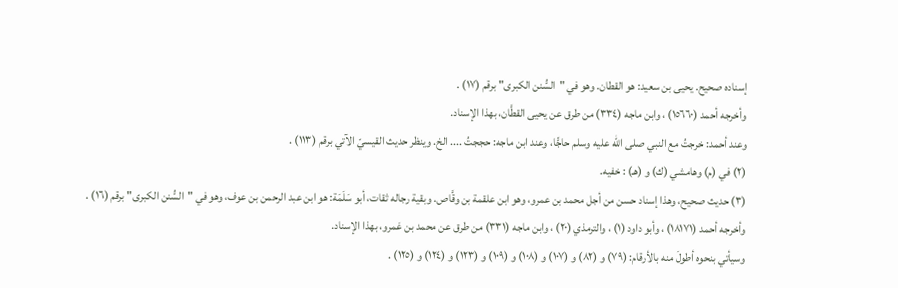إسناده صحيح. يحيى بن سعيد: هو القطان. وهو في "السُّنن الكبرى" برقم (١٧) .
وأخرجه أحمد (١٥٦٦٠) ، وابن ماجه (٣٣٤) من طرق عن يحيى القطَّان، بهذا الإسناد.
وعند أحمد: خرجتُ مع النبي صلى الله عليه وسلم حاجًّا، وعند ابن ماجه: حججتُ .... الخ. وينظر حديث القيسيّ الآتي برقم (١١٣) .
(٢) في (م) وهامشي (ك) و (هـ) : خفيه.
(٣) حديث صحيح، وهذا إسناد حسن من أجل محمد بن عمرو، وهو ابن علقمة بن وقَّاص. وبقية رجاله ثقات، أبو سَلَمَة: هو ابن عبد الرحمن بن عوف، وهو في "السُّنن الكبرى" برقم (١٦) .
وأخرجه أحمد (١٨١٧١) ، وأبو داود (١) ، والترمذي (٢٠) ، وابن ماجه (٣٣١) من طرق عن محمد بن عَمرو، بهذا الإسناد.
وسيأتي بنحوه أطولَ منه بالأرقام: (٧٩) و (٨٢) و (١٠٧) و (١٠٨) و (١٠٩) و (١٢٣) و (١٢٤) و (١٢٥) .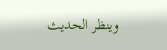وينظر الحديث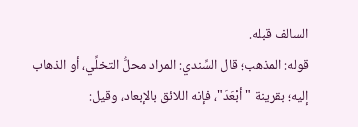السالف قبله.
قوله: المذهب؛ قال السِّندي: المراد محلُّ التخلِّي، أو الذهاب إليه؛ بقرينة "أبْعَدَ"، فإنه اللائق بالإبعاد، وقيل: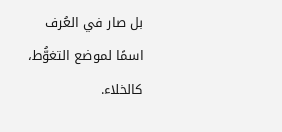بل صار في العُرف اسمًا لموضع التغوُّط، كالخلاء.